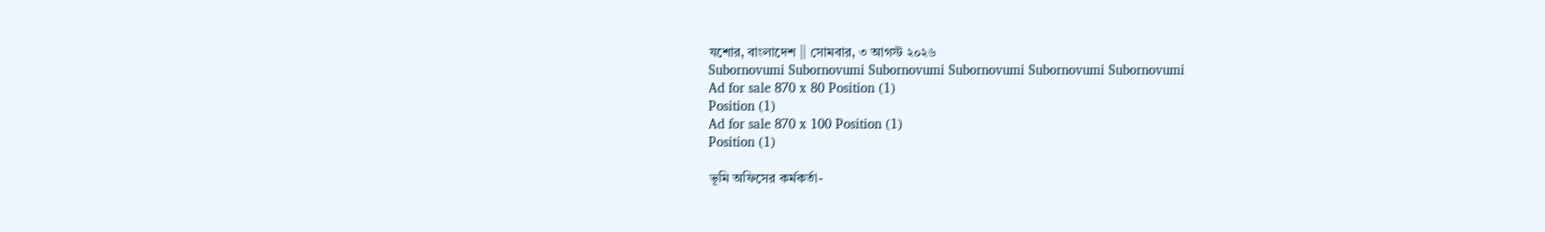যশোর, বাংলাদেশ || সোমবার, ৩ আগস্ট ২০২৬
Subornovumi Subornovumi Subornovumi Subornovumi Subornovumi Subornovumi
Ad for sale 870 x 80 Position (1)
Position (1)
Ad for sale 870 x 100 Position (1)
Position (1)

ভূমি অফিসের কর্মকর্তা-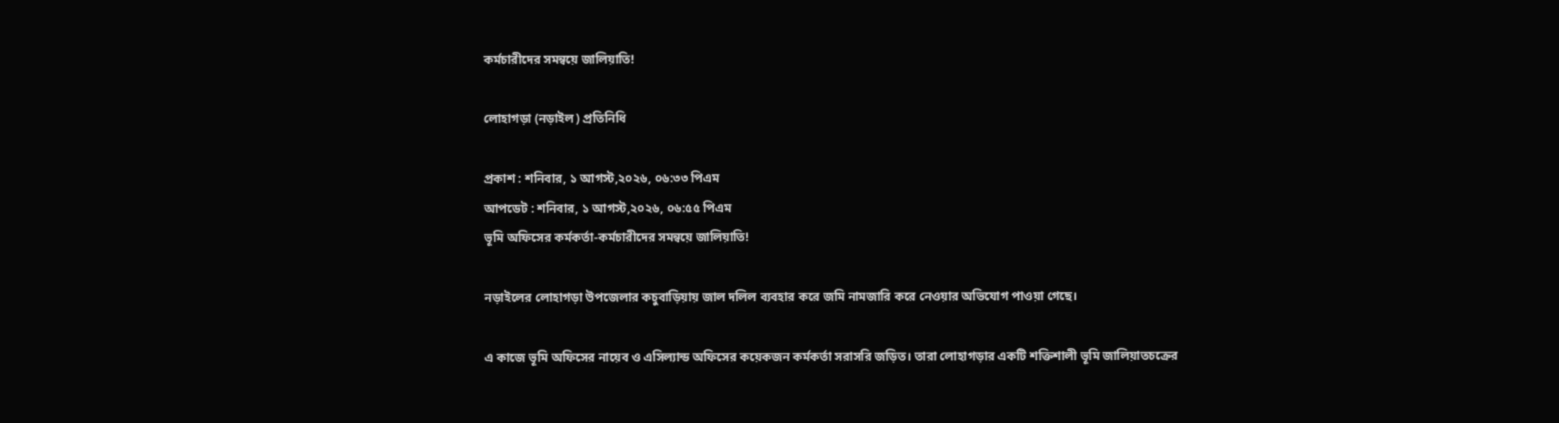কর্মচারীদের সমন্বয়ে জালিয়াতি!

লোহাগড়া (নড়াইল) প্রতিনিধি

প্রকাশ : শনিবার, ১ আগস্ট,২০২৬, ০৬:৩৩ পিএম
আপডেট : শনিবার, ১ আগস্ট,২০২৬, ০৬:৫৫ পিএম
ভূমি অফিসের কর্মকর্তা-কর্মচারীদের সমন্বয়ে জালিয়াতি!

নড়াইলের লোহাগড়া উপজেলার কচুবাড়িয়ায় জাল দলিল ব্যবহার করে জমি নামজারি করে নেওয়ার অভিযোগ পাওয়া গেছে।

এ কাজে ভূমি অফিসের নায়েব ও এসিল্যান্ড অফিসের কয়েকজন কর্মকর্তা সরাসরি জড়িত। তারা লোহাগড়ার একটি শক্তিশালী ভূমি জালিয়াতচক্রের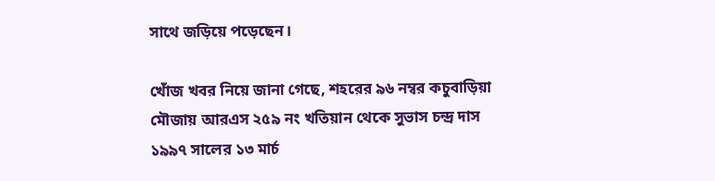সাথে জড়িয়ে পড়েছেন।

খোঁজ খবর নিয়ে জানা গেছে, শহরের ৯৬ নম্বর কচুবাড়িয়া মৌজায় আরএস ২৫৯ নং খতিয়ান থেকে সুভাস চন্দ্র দাস ১৯৯৭ সালের ১৩ মার্চ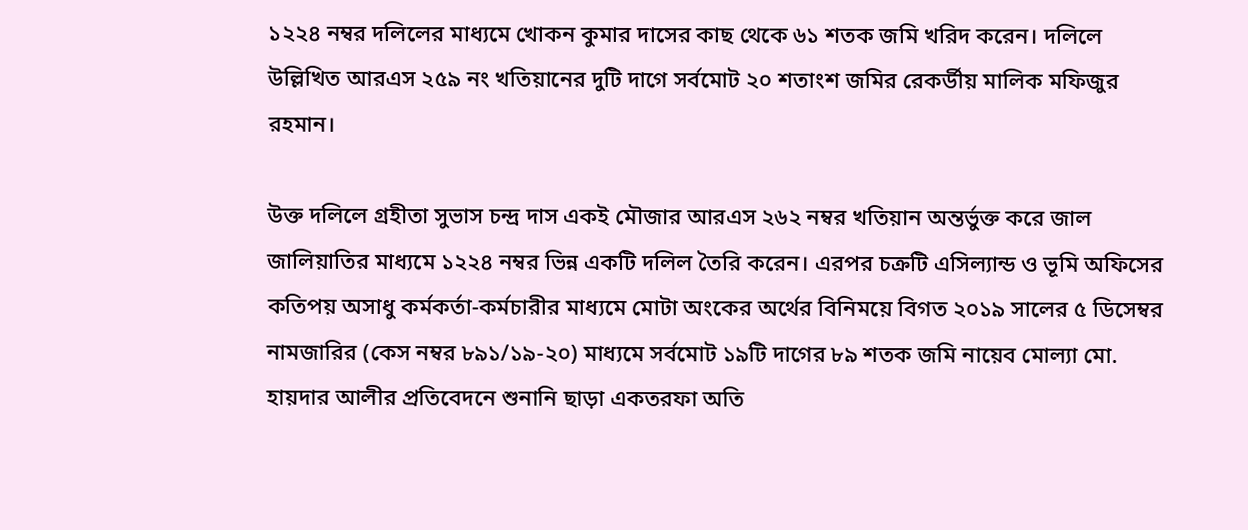১২২৪ নম্বর দলিলের মাধ্যমে খোকন কুমার দাসের কাছ থেকে ৬১ শতক জমি খরিদ করেন। দলিলে উল্লিখিত আরএস ২৫৯ নং খতিয়ানের দুটি দাগে সর্বমোট ২০ শতাংশ জমির রেকর্ডীয় মালিক মফিজুর রহমান।

উক্ত দলিলে গ্রহীতা সুভাস চন্দ্র দাস একই মৌজার আরএস ২৬২ নম্বর খতিয়ান অন্তর্ভুক্ত করে জাল জালিয়াতির মাধ্যমে ১২২৪ নম্বর ভিন্ন একটি দলিল তৈরি করেন। এরপর চক্রটি এসিল্যান্ড ও ভূমি অফিসের কতিপয় অসাধু কর্মকর্তা-কর্মচারীর মাধ্যমে মোটা অংকের অর্থের বিনিময়ে বিগত ২০১৯ সালের ৫ ডিসেম্বর নামজারির (কেস নম্বর ৮৯১/১৯-২০) মাধ্যমে সর্বমোট ১৯টি দাগের ৮৯ শতক জমি নায়েব মোল্যা মো. হায়দার আলীর প্রতিবেদনে শুনানি ছাড়া একতরফা অতি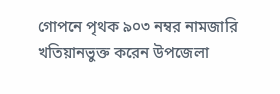গোপনে পৃথক ৯০৩ নম্বর নামজারি খতিয়ানভুক্ত করেন উপজেলা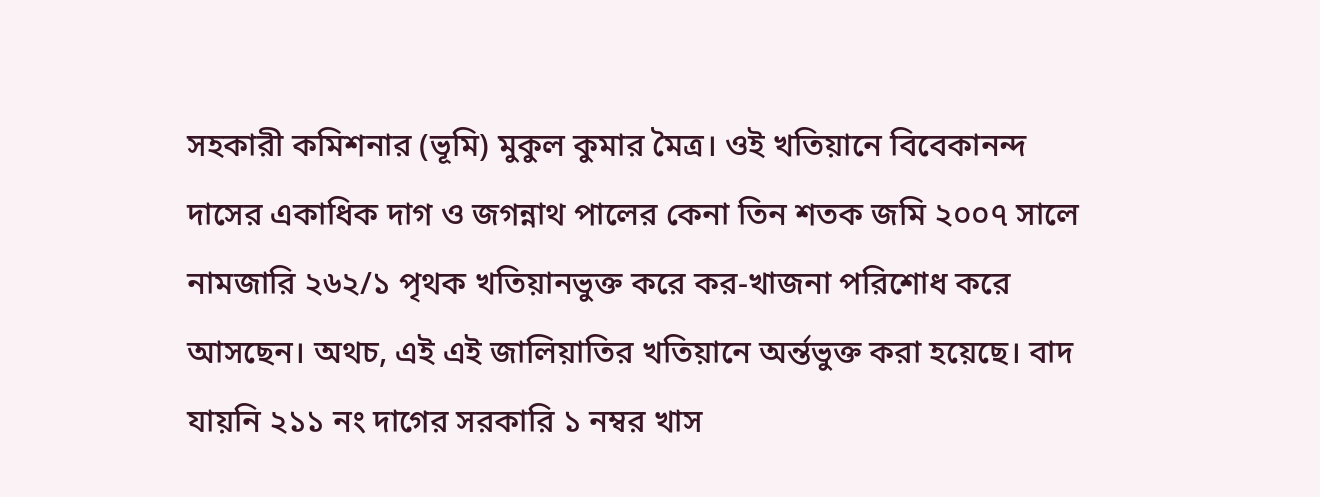সহকারী কমিশনার (ভূমি) মুকুল কুমার মৈত্র। ওই খতিয়ানে বিবেকানন্দ দাসের একাধিক দাগ ও জগন্নাথ পালের কেনা তিন শতক জমি ২০০৭ সালে নামজারি ২৬২/১ পৃথক খতিয়ানভুক্ত করে কর-খাজনা পরিশোধ করে আসছেন। অথচ, এই এই জালিয়াতির খতিয়ানে অর্ন্তভুক্ত করা হয়েছে। বাদ যায়নি ২১১ নং দাগের সরকারি ১ নম্বর খাস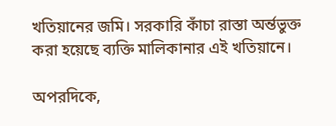খতিয়ানের জমি। সরকারি কাঁচা রাস্তা অর্ন্তভুক্ত করা হয়েছে ব্যক্তি মালিকানার এই খতিয়ানে।

অপরদিকে,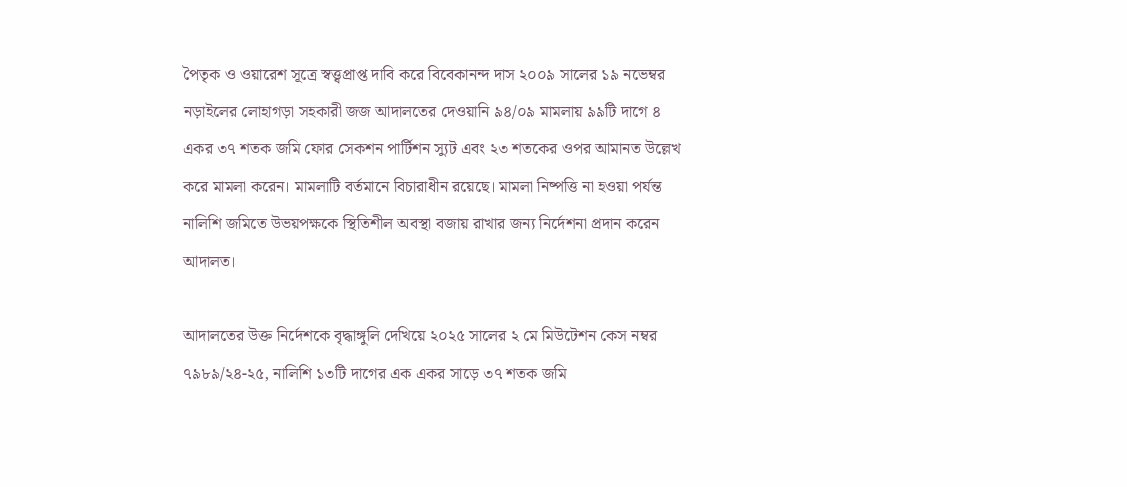পৈতৃক ও ওয়ারেশ সূত্রে স্বত্ত্বপ্রাপ্ত দাবি করে বিবেকানন্দ দাস ২০০৯ সালের ১৯ নভেম্বর নড়াইলের লোহাগড়া সহকারী জজ আদালতের দেওয়ানি ৯৪/০৯ মামলায় ৯৯টি দাগে ৪ একর ৩৭ শতক জমি ফোর সেকশন পার্টিশন স্যুট এবং ২৩ শতকের ওপর আমানত উল্লেখ করে মামলা করেন। মামলাটি বর্তমানে বিচারাধীন রয়েছে। মামলা নিষ্পত্তি না হওয়া পর্যন্ত নালিশি জমিতে উভয়পক্ষকে স্থিতিশীল অবস্থা বজায় রাখার জন্য নির্দেশনা প্রদান করেন আদালত।

আদালতের উক্ত নির্দেশকে বৃদ্ধাঙ্গুলি দেখিয়ে ২০২৫ সালের ২ মে মিউটেশন কেস নম্বর ৭৯৮৯/২৪-২৫, নালিশি ১৩টি দাগের এক একর সাড়ে ৩৭ শতক জমি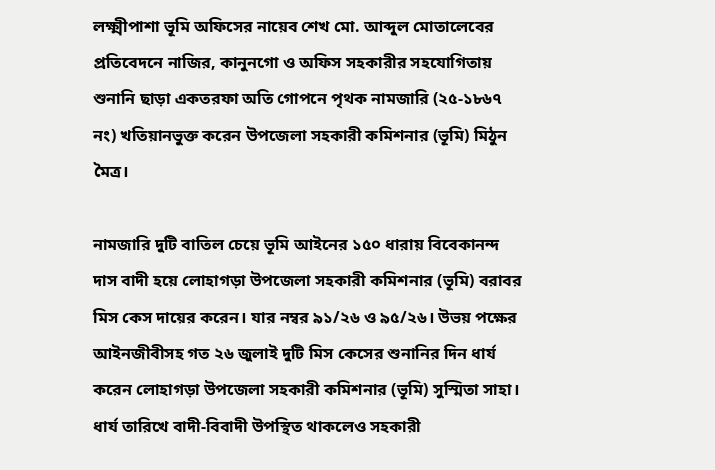লক্ষ্মীপাশা ভূমি অফিসের নায়েব শেখ মো. আব্দুল মোতালেবের প্রতিবেদনে নাজির, কানুনগো ও অফিস সহকারীর সহযোগিতায় শুনানি ছাড়া একতরফা অতি গোপনে পৃথক নামজারি (২৫-১৮৬৭ নং) খতিয়ানভুক্ত করেন উপজেলা সহকারী কমিশনার (ভূমি) মিঠুন মৈত্র।

নামজারি দুটি বাতিল চেয়ে ভূমি আইনের ১৫০ ধারায় বিবেকানন্দ দাস বাদী হয়ে লোহাগড়া উপজেলা সহকারী কমিশনার (ভূমি) বরাবর মিস কেস দায়ের করেন। যার নম্বর ৯১/২৬ ও ৯৫/২৬। উভয় পক্ষের আইনজীবীসহ গত ২৬ জুলাই দুটি মিস কেসের শুনানির দিন ধার্য করেন লোহাগড়া উপজেলা সহকারী কমিশনার (ভূমি) সুস্মিতা সাহা। ধার্য তারিখে বাদী-বিবাদী উপস্থিত থাকলেও সহকারী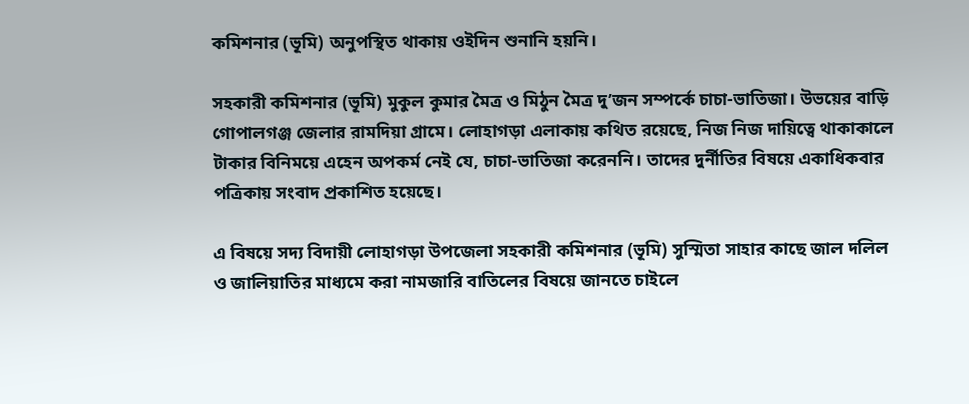কমিশনার (ভূমি) অনুপস্থিত থাকায় ওইদিন শুনানি হয়নি।

সহকারী কমিশনার (ভূমি) মুকুল কুমার মৈত্র ও মিঠুন মৈত্র দু’জন সম্পর্কে চাচা-ভাতিজা। উভয়ের বাড়ি গোপালগঞ্জ জেলার রামদিয়া গ্রামে। লোহাগড়া এলাকায় কথিত রয়েছে, নিজ নিজ দায়িত্বে থাকাকালে টাকার বিনিময়ে এহেন অপকর্ম নেই যে, চাচা-ভাতিজা করেননি। তাদের দুর্নীতির বিষয়ে একাধিকবার পত্রিকায় সংবাদ প্রকাশিত হয়েছে।

এ বিষয়ে সদ্য বিদায়ী লোহাগড়া উপজেলা সহকারী কমিশনার (ভূমি) সুস্মিতা সাহার কাছে জাল দলিল ও জালিয়াতির মাধ্যমে করা নামজারি বাতিলের বিষয়ে জানতে চাইলে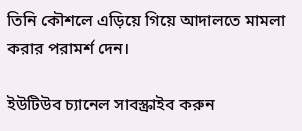তিনি কৌশলে এড়িয়ে গিয়ে আদালতে মামলা করার পরামর্শ দেন।

ইউটিউব চ্যানেল সাবস্ক্রাইব করুন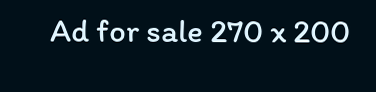Ad for sale 270 x 200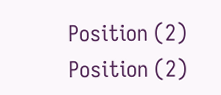Position (2)
Position (2)